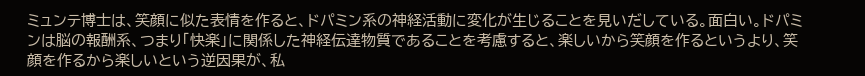ミュンテ博士は、笑顔に似た表情を作ると、ドパミン系の神経活動に変化が生じることを見いだしている。面白い。ドパミンは脳の報酬系、つまり「快楽」に関係した神経伝達物質であることを考慮すると、楽しいから笑顔を作るというより、笑顔を作るから楽しいという逆因果が、私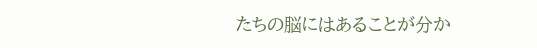たちの脳にはあることが分か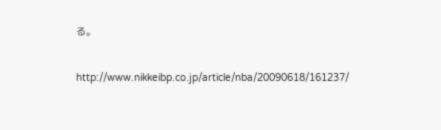る。

http://www.nikkeibp.co.jp/article/nba/20090618/161237/